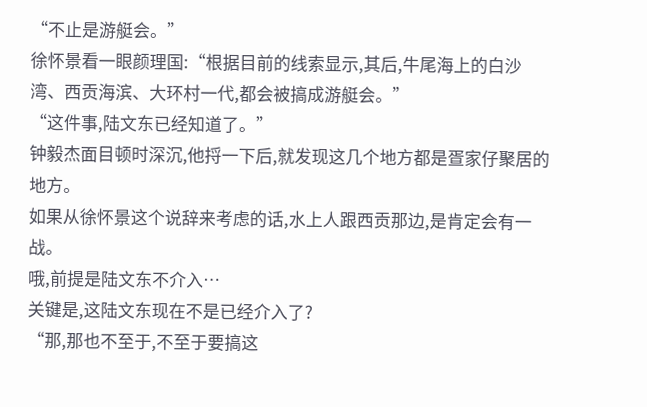“不止是游艇会。”
徐怀景看一眼颜理国:“根据目前的线索显示,其后,牛尾海上的白沙湾、西贡海滨、大环村一代,都会被搞成游艇会。”
“这件事,陆文东已经知道了。”
钟毅杰面目顿时深沉,他捋一下后,就发现这几个地方都是疍家仔聚居的地方。
如果从徐怀景这个说辞来考虑的话,水上人跟西贡那边,是肯定会有一战。
哦,前提是陆文东不介入…
关键是,这陆文东现在不是已经介入了?
“那,那也不至于,不至于要搞这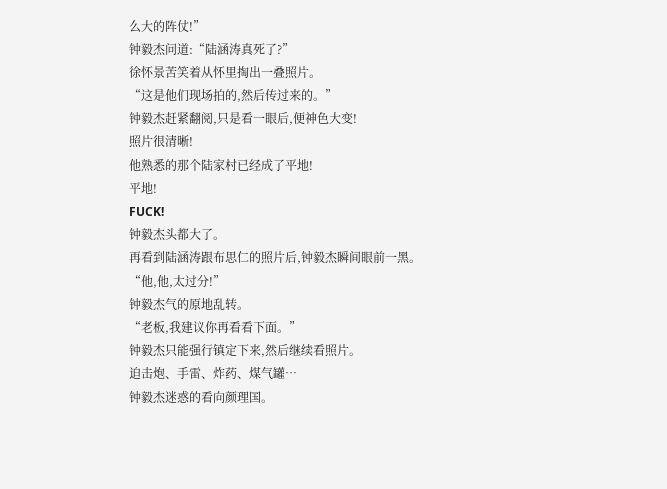么大的阵仗!”
钟毅杰问道:“陆涵涛真死了?”
徐怀景苦笑着从怀里掏出一叠照片。
“这是他们现场拍的,然后传过来的。”
钟毅杰赶紧翻阅,只是看一眼后,便神色大变!
照片很清晰!
他熟悉的那个陆家村已经成了平地!
平地!
FUCK!
钟毅杰头都大了。
再看到陆涵涛跟布思仁的照片后,钟毅杰瞬间眼前一黑。
“他,他,太过分!”
钟毅杰气的原地乱转。
“老板,我建议你再看看下面。”
钟毅杰只能强行镇定下来,然后继续看照片。
迫击炮、手雷、炸药、煤气罐…
钟毅杰迷惑的看向颜理国。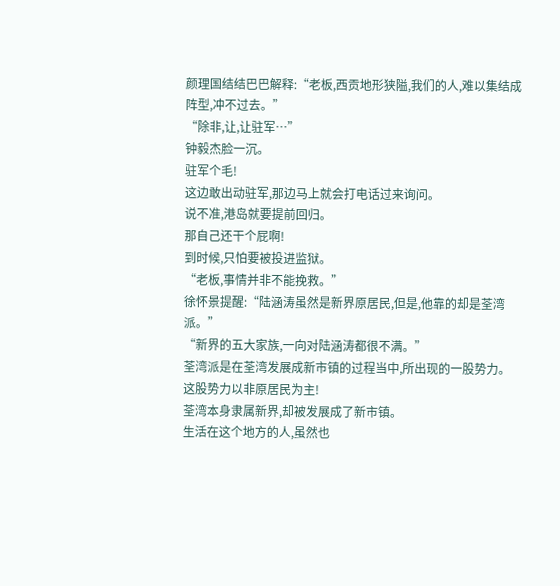颜理国结结巴巴解释:“老板,西贡地形狭隘,我们的人,难以集结成阵型,冲不过去。”
“除非,让,让驻军…”
钟毅杰脸一沉。
驻军个毛!
这边敢出动驻军,那边马上就会打电话过来询问。
说不准,港岛就要提前回归。
那自己还干个屁啊!
到时候,只怕要被投进监狱。
“老板,事情并非不能挽救。”
徐怀景提醒:“陆涵涛虽然是新界原居民,但是,他靠的却是荃湾派。”
“新界的五大家族,一向对陆涵涛都很不满。”
荃湾派是在荃湾发展成新市镇的过程当中,所出现的一股势力。
这股势力以非原居民为主!
荃湾本身隶属新界,却被发展成了新市镇。
生活在这个地方的人,虽然也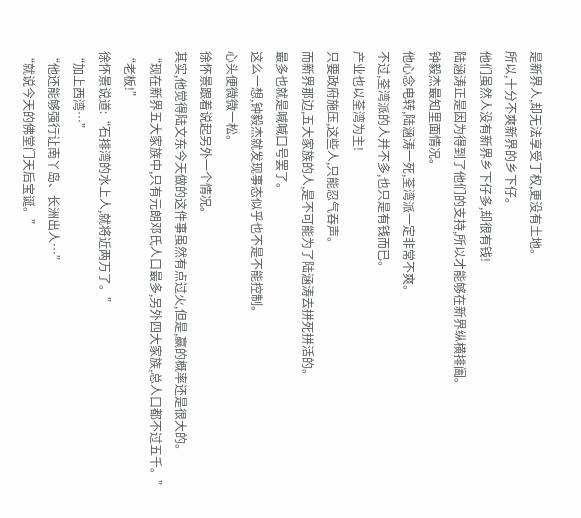是新界人,却无法享受丁权,更没有土地。
所以,十分不爽新界的乡下仔。
他们虽然人没有新界乡下仔多,却很有钱!
陆涵涛正是因为得到了他们的支持,所以才能够在新界纵横排阖。
钟毅杰最知里面情况。
他心念电转,陆涵涛一死,荃湾派一定非常不爽。
不过,荃湾派的人并不多,也只是有钱而已。
产业也以荃湾为主!
只要政府施压,这些人,只能忍气吞声。
而新界那边,五大家族的人,是不可能为了陆涵涛去拼死拼活的。
最多也就是喊喊口号罢了。
这么一想,钟毅杰就发现事态似乎也不是不能控制。
心头便微微一松。
徐怀景跟着说起另外一个情况。
其实,他觉得陆文东今天做的这件事虽然有点过火,但是,赢的概率还是很大的。
“现在新界五大家族中,只有元朗邓氏人口最多,另外四大家族,总人口都不过五千。”
“老板!”
徐怀景说道:“石排湾的水上人,就将近两万了。”
“加上西湾…”
“他还能够强行让南丫岛、长洲出人…”
“就说今天的佛堂门天后宝诞。”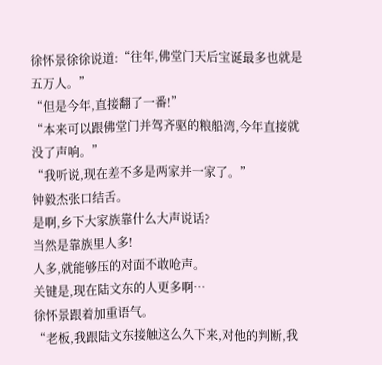徐怀景徐徐说道:“往年,佛堂门天后宝诞最多也就是五万人。”
“但是今年,直接翻了一番!”
“本来可以跟佛堂门并驾齐驱的粮船湾,今年直接就没了声响。”
“我听说,现在差不多是两家并一家了。”
钟毅杰张口结舌。
是啊,乡下大家族靠什么大声说话?
当然是靠族里人多!
人多,就能够压的对面不敢呛声。
关键是,现在陆文东的人更多啊…
徐怀景跟着加重语气。
“老板,我跟陆文东接触这么久下来,对他的判断,我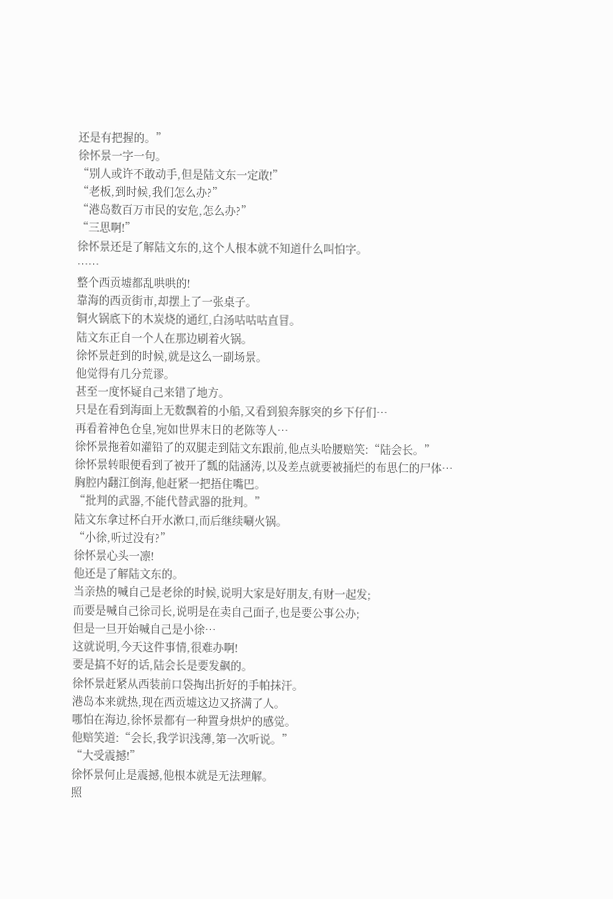还是有把握的。”
徐怀景一字一句。
“别人或许不敢动手,但是陆文东一定敢!”
“老板,到时候,我们怎么办?”
“港岛数百万市民的安危,怎么办?”
“三思啊!”
徐怀景还是了解陆文东的,这个人根本就不知道什么叫怕字。
……
整个西贡墟都乱哄哄的!
靠海的西贡街市,却摆上了一张桌子。
铜火锅底下的木炭烧的通红,白汤咕咕咕直冒。
陆文东正自一个人在那边刷着火锅。
徐怀景赶到的时候,就是这么一副场景。
他觉得有几分荒谬。
甚至一度怀疑自己来错了地方。
只是在看到海面上无数飘着的小船,又看到狼奔豚突的乡下仔们…
再看着神色仓皇,宛如世界末日的老陈等人…
徐怀景拖着如灌铅了的双腿走到陆文东跟前,他点头哈腰赔笑:“陆会长。”
徐怀景转眼便看到了被开了瓢的陆涵涛,以及差点就要被捅烂的布思仁的尸体…
胸腔内翻江倒海,他赶紧一把捂住嘴巴。
“批判的武器,不能代替武器的批判。”
陆文东拿过杯白开水漱口,而后继续唰火锅。
“小徐,听过没有?”
徐怀景心头一凛!
他还是了解陆文东的。
当亲热的喊自己是老徐的时候,说明大家是好朋友,有财一起发;
而要是喊自己徐司长,说明是在卖自己面子,也是要公事公办;
但是一旦开始喊自己是小徐…
这就说明,今天这件事情,很难办啊!
要是搞不好的话,陆会长是要发飙的。
徐怀景赶紧从西装前口袋掏出折好的手帕抹汗。
港岛本来就热,现在西贡墟这边又挤满了人。
哪怕在海边,徐怀景都有一种置身烘炉的感觉。
他赔笑道:“会长,我学识浅薄,第一次听说。”
“大受震撼!”
徐怀景何止是震撼,他根本就是无法理解。
照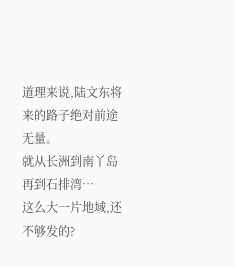道理来说,陆文东将来的路子绝对前途无量。
就从长洲到南丫岛再到石排湾…
这么大一片地域,还不够发的?